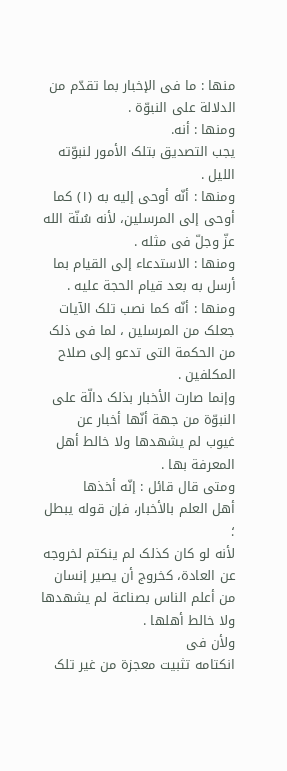منها : ما فی الإخبار بما تقدّم من الدلالة على النبوّة .
ومنها : أنه.
یجب التصدیق بتلک الأمور لنبوّته اللیل .
ومنها : أنّه أوحی إلیه به (١) کما أوحی إلى المرسلین، لأنه سُنّة الله
عزّ وجلّ فی مثله .
ومنها : الاستدعاء إلى القیام بما أرسل به بعد قیام الحجة علیه .
ومنها : أنّه کما نصب تلک الآیات جعلک من المرسلین ، لما فی ذلک من الحکمة التی تدعو إلى صلاح
المکلفین .
وإنما صارت الأخبار بذلک دالّة على النبوّة من جهة أنّها أخبار عن
غیوب لم یشهدها ولا خالط أهل المعرفة بها .
ومتى قال قائل : إنّه أخذها
أهل العلم بالأخبار، فإن قوله یبطل ؛
لأنه لو کان کذلک لم ینکتم لخروجه عن العادة، کخروج أن یصیر إنسان
من أعلم الناس بصناعة لم یشهدها ولا خالط أهلها .
ولأن فی
انکتامه تثبیت معجزة من غیر تلک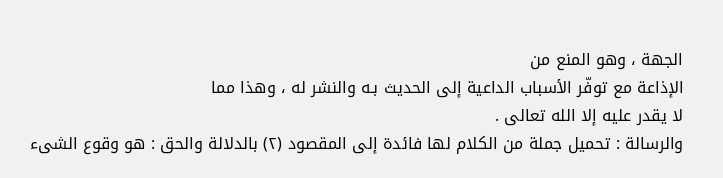الجهة ، وهو المنع من
الإذاعة مع توفّر الأسباب الداعیة إلى الحدیث بـه والنشر له ، وهذا مما
لا یقدر علیه إلا الله تعالى .
والرسالة : تحمیل جملة من الکلام لها فائدة إلى المقصود (٢) بالدلالة والحق : هو وقوع الشیء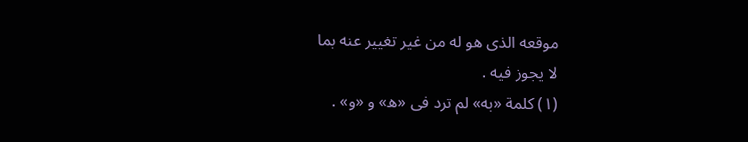موقعه الذی هو له من غیر تغییر عنه بما
لا یجوز فیه .
(١) کلمة «به» لم ترد فی «ه» و «و» .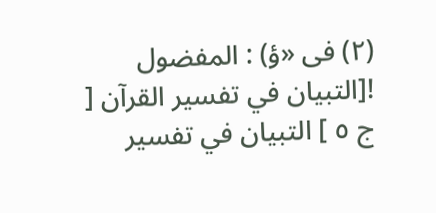(٢) فی «ؤ) : المفضول
![التبيان في تفسير القرآن [ ج ٥ ] التبيان في تفسير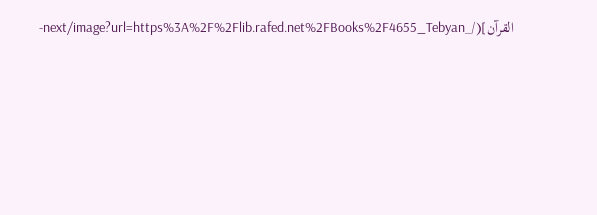القرآن](/_next/image?url=https%3A%2F%2Flib.rafed.net%2FBooks%2F4655_Tebyan-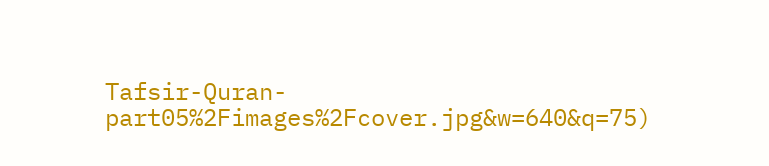Tafsir-Quran-part05%2Fimages%2Fcover.jpg&w=640&q=75)